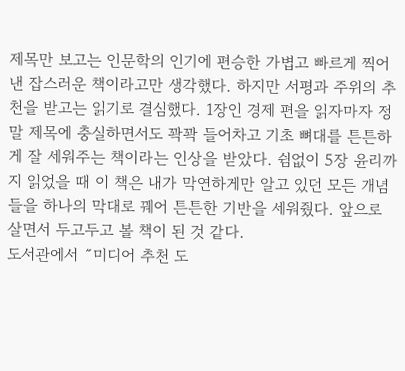제목만 보고는 인문학의 인기에 편승한 가볍고 빠르게 찍어낸 잡스러운 책이라고만 생각했다. 하지만 서평과 주위의 추천을 받고는 읽기로 결심했다. 1장인 경제 편을 읽자마자 정말 제목에 충실하면서도 꽉꽉 들어차고 기초 뼈대를 튼튼하게 잘 세워주는 책이라는 인상을 받았다. 쉼없이 5장 윤리까지 읽었을 때 이 책은 내가 막연하게만 알고 있던 모든 개념들을 하나의 막대로 꿰어 튼튼한 기반을 세워줬다. 앞으로 살면서 두고두고 볼 책이 된 것 같다.
도서관에서 ˝미디어 추천 도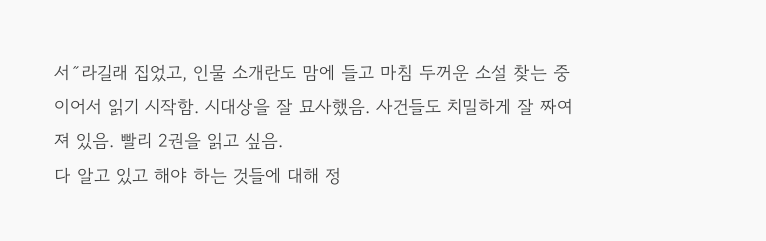서˝라길래 집었고, 인물 소개란도 맘에 들고 마침 두꺼운 소설 찾는 중이어서 읽기 시작함. 시대상을 잘 묘사했음. 사건들도 치밀하게 잘 짜여져 있음. 빨리 2권을 읽고 싶음.
다 알고 있고 해야 하는 것들에 대해 정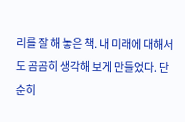리를 잘 해 놓은 책. 내 미래에 대해서도 곰곰히 생각해 보게 만들었다. 단순히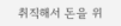취직해서 돈을 위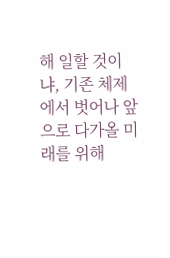해 일할 것이냐, 기존 체제에서 벗어나 앞으로 다가올 미래를 위해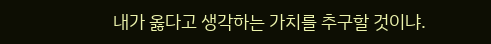내가 옳다고 생각하는 가치를 추구할 것이냐.